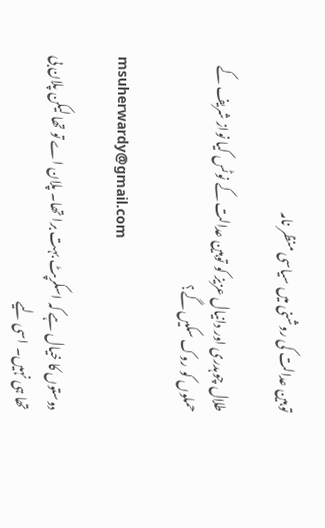توہین عدالت کی روشنی میں سیاسی منظر نامہ

طلال چوہدری اور دانیال عزیز کو توہین عدالت کے نوٹس کیا نواز شریف کے حملوں کو روک سکیں گے؟

msuherwardy@gmail.com

دوستوں کا خیال ہے کہ اسکرپٹ بہت برا تھا۔ پلان اے تو تھا لیکن پلان بی تھا ہی نہیں۔ اسی لیے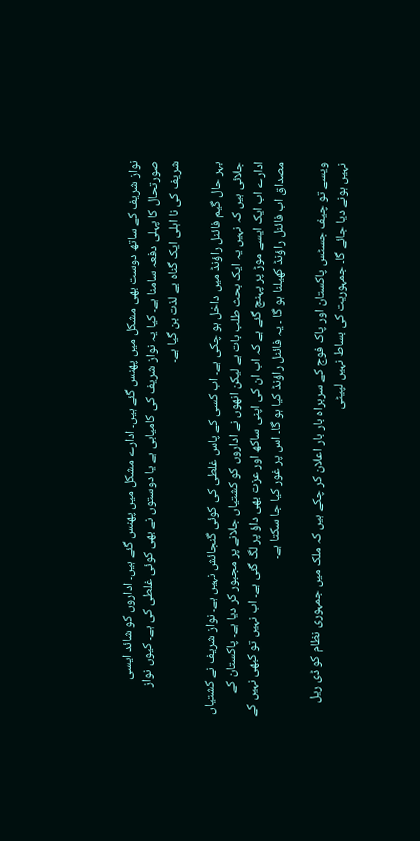نواز شریف کے ساتھ دوست بھی مشکل میں پھنس گئے ہیں۔ ادارے مشکل میں پھنس گئے ہیں۔ اداروں کو شائد ایسی صورتحال کا پہلی دفعہ سامنا ہے۔ کیا یہ نواز شریف کی کامیابی ہے یا دوستوں نے بھی کوئی غلطی کی ہے۔ کیوں نواز شریف کی نا اہلی ایک گناہ بے لذت بن گیا ہے۔

بہر حال گیم فائنل راؤنڈ میں داخل ہو چکی ہے۔ اب کسی کے پاس غلطی کی کوئی گنجائش نہیں ہے۔ نواز شریف نے کشتیاں جلائی ہیں کہ نہیں یہ ایک بحث طلب بات ہے لیکن انھوں نے اداروں کو کشتیاں جلانے پر مجبور کر دیا ہے۔ پاکستان کے ادارے اب ایک ایسے موڑ پر پہنچ گئے ہے کہ اب ان کی اپنی ساکھ اور عزت بھی داؤ پر لگ گئی ہے۔ اب نہیں تو کبھی نہیں کے مصداق اب فائنل راؤنڈ کھیلنا ہو گا ۔ یہ فائنل راؤنڈ کیا ہو گا۔ اس پر غور کیا جا سکتا ہے۔

ویسے تو چیف جسٹس پاکستان اور پاک فوج کے سربراہ بار بار اعلان کر چکے ہیں کہ ملک میں جمہوری نظام کو ڈی ریل نہیں ہونے دیا جائے گا۔ جمہوریت کی بساط نہیں لپیٹی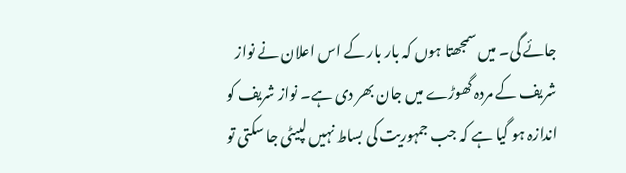جائے گی۔ میں سمجھتا ہوں کہ بار بار کے اس اعلان نے نواز شریف کے مردہ گھوڑے میں جان بھر دی ہے۔ نواز شریف کو اندازہ ہو گیا ہے کہ جب جمہوریت کی بساط نہیں لپیٹی جا سکتی تو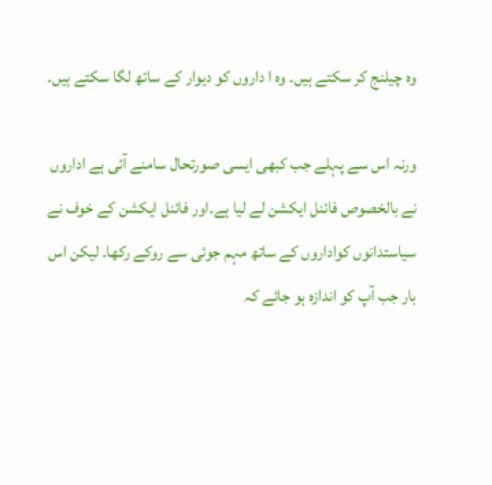وہ چیلنج کر سکتے ہیں۔ وہ ا داروں کو دیوار کے ساتھ لگا سکتے ہیں۔

ورنہ اس سے پہلے جب کبھی ایسی صورتحال سامنے آئی ہے اداروں نے بالخصوص فائنل ایکشن لے لیا ہے۔اور فائنل ایکشن کے خوف نے سیاستدانوں کواداروں کے ساتھ مہم جوئی سے روکے رکھا۔ لیکن اس بار جب آپ کو اندازہ ہو جائے کہ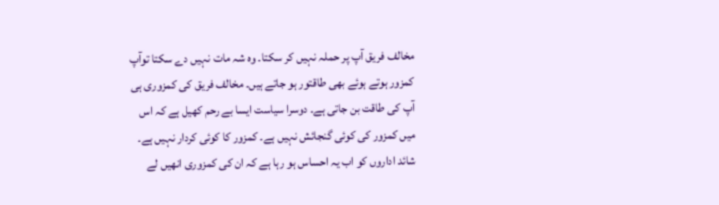مخالف فریق آپ پر حملہ نہیں کر سکتا۔ وہ شہ مات نہیں دے سکتا توآپ کمزور ہوتے ہوئے بھی طاقتور ہو جاتے ہیں۔ مخالف فریق کی کمزوری ہی آپ کی طاقت بن جاتی ہے۔ دوسرا سیاست ایسا بے رحم کھیل ہے کہ اس میں کمزور کی کوئی گنجائش نہیں ہے۔ کمزور کا کوئی کردار نہیں ہے۔ شائد اداروں کو اب یہ احساس ہو رہا ہے کہ ان کی کمزوری انھیں لے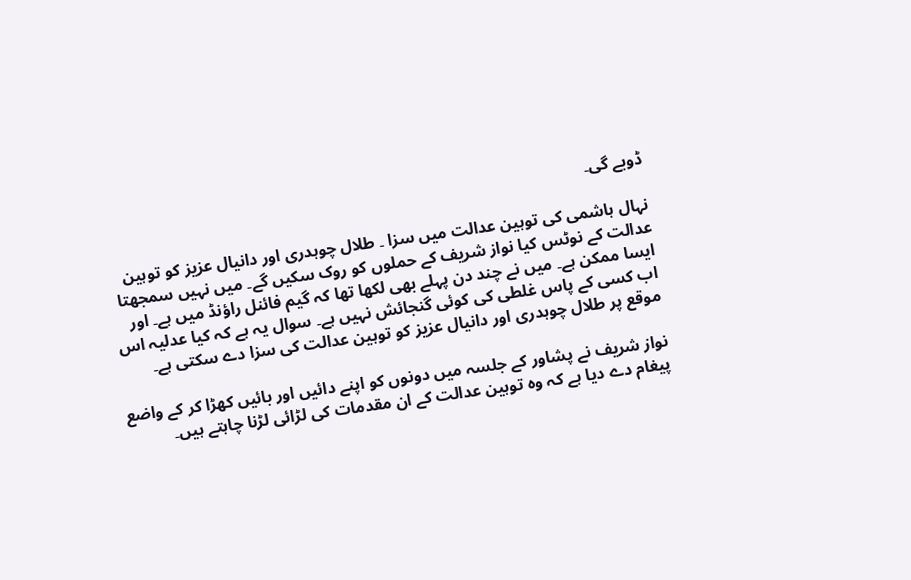ڈوبے گی۔

نہال ہاشمی کی توہین عدالت میں سزا ۔ طلال چوہدری اور دانیال عزیز کو توہین عدالت کے نوٹس کیا نواز شریف کے حملوں کو روک سکیں گے۔ میں نہیں سمجھتا ایسا ممکن ہے۔ میں نے چند دن پہلے بھی لکھا تھا کہ گیم فائنل راؤنڈ میں ہے۔ اور اب کسی کے پاس غلطی کی کوئی گنجائش نہیں ہے۔ سوال یہ ہے کہ کیا عدلیہ اس موقع پر طلال چوہدری اور دانیال عزیز کو توہین عدالت کی سزا دے سکتی ہے۔

نواز شریف نے پشاور کے جلسہ میں دونوں کو اپنے دائیں اور بائیں کھڑا کر کے واضع پیغام دے دیا ہے کہ وہ توہین عدالت کے ان مقدمات کی لڑائی لڑنا چاہتے ہیں۔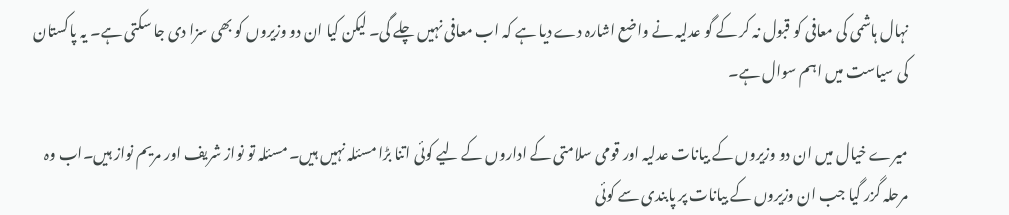نہال ہاشمی کی معافی کو قبول نہ کر کے گو عدلیہ نے واضع اشارہ دے دیا ہے کہ اب معافی نہیں چلے گی۔ لیکن کیا ان دو وزیروں کو بھی سزا دی جا سکتی ہے۔ یہ پاکستان کی سیاست میں اہم سوال ہے۔

میرے خیال میں ان دو وزیروں کے بیانات عدلیہ اور قومی سلامتی کے اداروں کے لیے کوئی اتنا بڑا مسئلہ نہیں ہیں۔ مسئلہ تو نواز شریف اور مریم نواز ہیں۔اب وہ مرحلہ گزر گیا جب ان وزیروں کے بیانات پر پابندی سے کوئی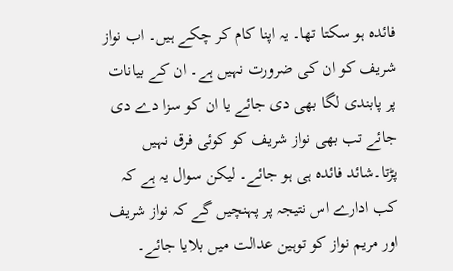فائدہ ہو سکتا تھا۔ یہ اپنا کام کر چکے ہیں۔ اب نواز شریف کو ان کی ضرورت نہیں ہے۔ ان کے بیانات پر پابندی لگا بھی دی جائے یا ان کو سزا دے دی جائے تب بھی نواز شریف کو کوئی فرق نہیں پڑتا۔شائد فائدہ ہی ہو جائے۔ لیکن سوال یہ ہے کہ کب ادارے اس نتیجہ پر پہنچیں گے کہ نواز شریف اور مریم نواز کو توہین عدالت میں بلایا جائے۔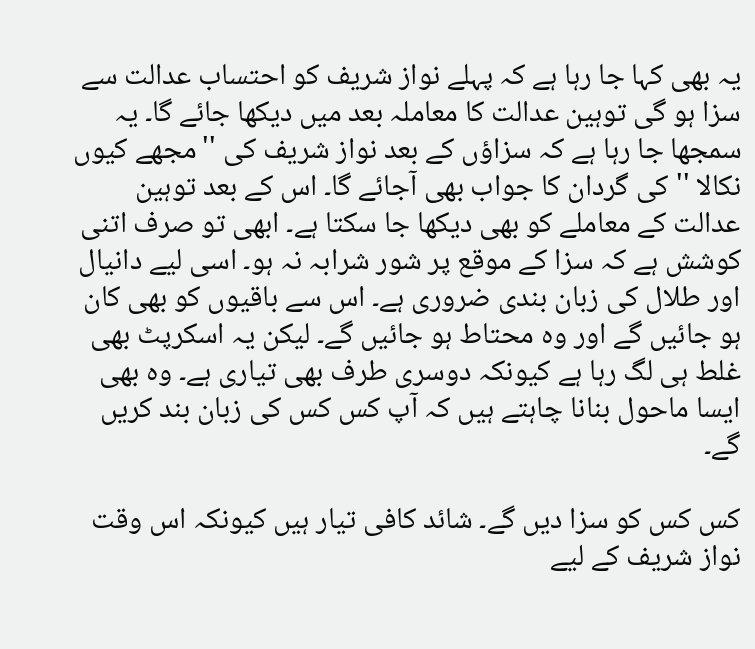یہ بھی کہا جا رہا ہے کہ پہلے نواز شریف کو احتساب عدالت سے سزا ہو گی توہین عدالت کا معاملہ بعد میں دیکھا جائے گا۔ یہ سمجھا جا رہا ہے کہ سزاؤں کے بعد نواز شریف کی ''مجھے کیوں نکالا ''کی گردان کا جواب بھی آجائے گا۔ اس کے بعد توہین عدالت کے معاملے کو بھی دیکھا جا سکتا ہے۔ ابھی تو صرف اتنی کوشش ہے کہ سزا کے موقع پر شور شرابہ نہ ہو۔ اسی لیے دانیال اور طلال کی زبان بندی ضروری ہے۔ اس سے باقیوں کو بھی کان ہو جائیں گے اور وہ محتاط ہو جائیں گے۔ لیکن یہ اسکرپٹ بھی غلط ہی لگ رہا ہے کیونکہ دوسری طرف بھی تیاری ہے۔ وہ بھی ایسا ماحول بنانا چاہتے ہیں کہ آپ کس کس کی زبان بند کریں گے۔

کس کس کو سزا دیں گے۔ شائد کافی تیار ہیں کیونکہ اس وقت نواز شریف کے لیے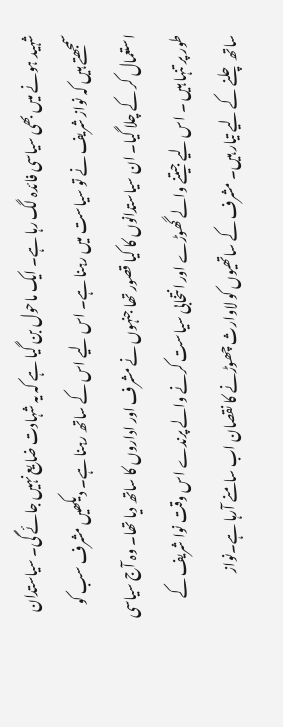شہید ہونے میں بھی سیاسی فائدہ لگ رہا ہے۔ ایک ماحول بن گیا ہے کہ یہ شہادت ضایع نہیں جائے گی۔ سیاستدان سمجھتے ہیں کہ نواز شریف نے تو سیاست میں رہنا ہے۔ اس لیے اس کے ساتھ رہنا ہے۔ دیکھیں مشرف سب کو استعمال کر کے چلا گیا۔ ان سیاستدانوں کا کیا قصور تھا جنہوں نے مشرف اور اداروں کا ساتھ دیا تھا۔ وہ آج سیاسی طور پر تنہا ہیں ۔ اس لیے جیتنے والے گھوڑے اور انتخابی سیاست کرنے والے پرندے اس وقت نوا شریف کے ساتھ چلنے کے لیے تیار ہیں۔ مشرف کے ساتھیوں کو لاوارث چھوڑنے کا نقصان اب سامنے آرہا ہے۔نواز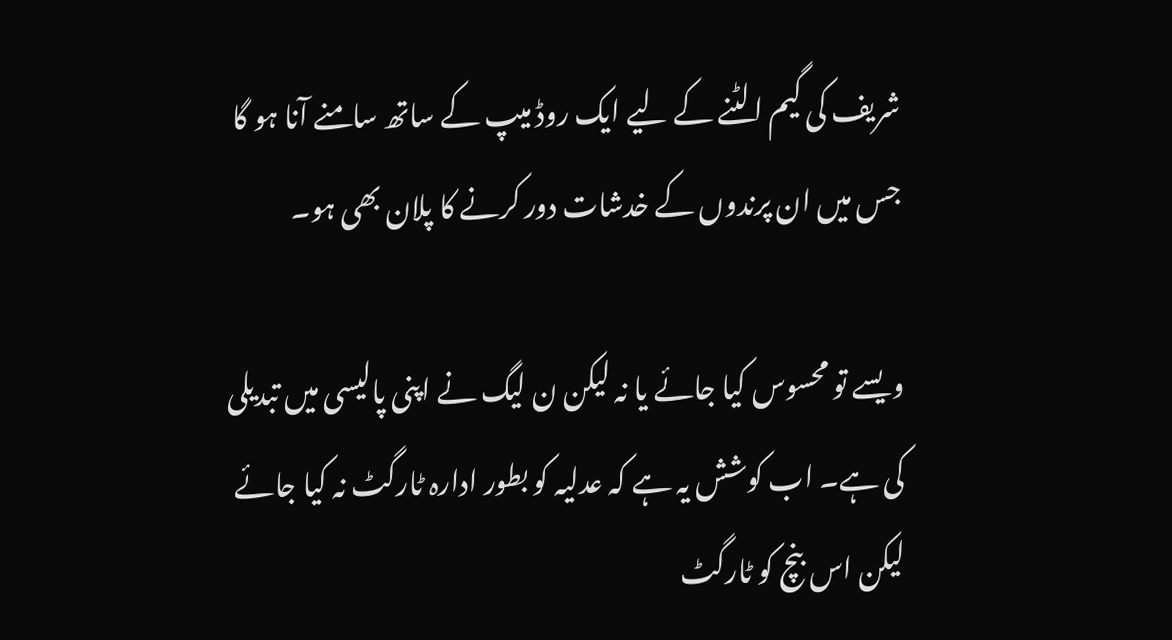شریف کی گیم الٹنے کے لیے ایک روڈ میپ کے ساتھ سامنے آنا ہو گا جس میں ان پرندوں کے خدشات دور کرنے کا پلان بھی ہو۔

ویسے تو محسوس کیا جائے یا نہ لیکن ن لیگ نے اپنی پالیسی میں تبدیلی کی ہے۔ اب کوشش یہ ہے کہ عدلیہ کو بطور ادارہ ٹارگٹ نہ کیا جائے لیکن اس بنچ کو ٹارگٹ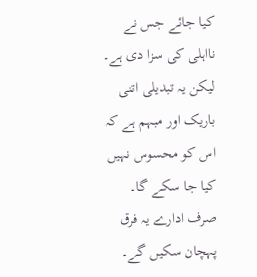کیا جائے جس نے نااہلی کی سزا دی ہے۔ لیکن یہ تبدیلی اتنی باریک اور مبہم ہے کہ اس کو محسوس نہیں کیا جا سکے گا۔ صرف ادارے یہ فرق پہچان سکیں گے۔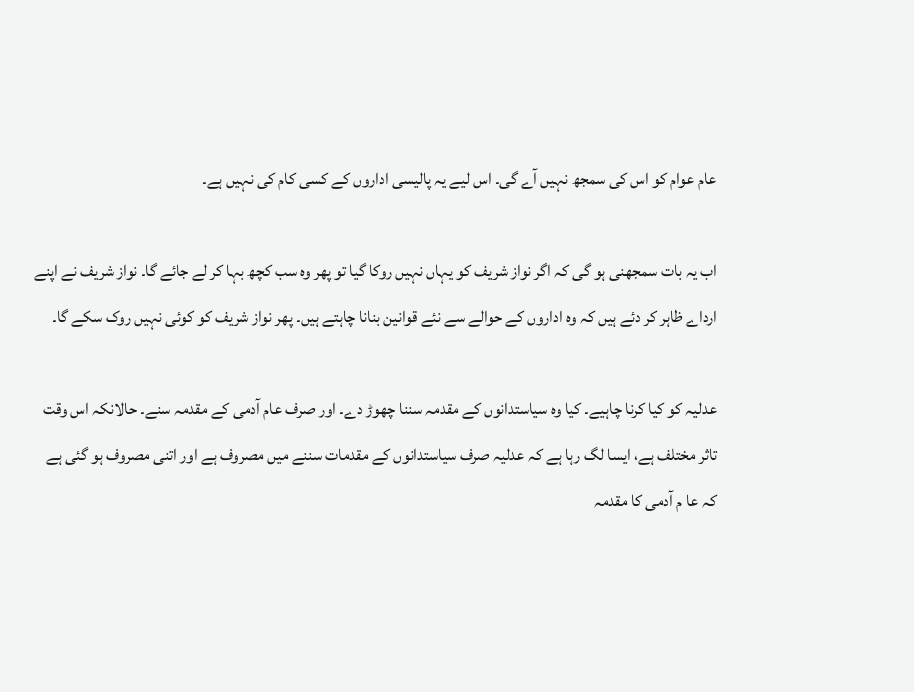عام عوام کو اس کی سمجھ نہیں آے گی۔ اس لیے یہ پالیسی اداروں کے کسی کام کی نہیں ہے۔

اب یہ بات سمجھنی ہو گی کہ اگر نواز شریف کو یہاں نہیں روکا گیا تو پھر وہ سب کچھ بہا کر لے جائے گا۔ نواز شریف نے اپنے ارداے ظاہر کر دئے ہیں کہ وہ اداروں کے حوالے سے نئے قوانین بنانا چاہتے ہیں۔ پھر نواز شریف کو کوئی نہیں روک سکے گا۔

عدلیہ کو کیا کرنا چاہیے۔ کیا وہ سیاستدانوں کے مقدمہ سننا چھوڑ دے۔ اور صرف عام آدمی کے مقدمہ سنے۔ حالانکہ اس وقت تاثر مختلف ہے، ایسا لگ رہا ہے کہ عدلیہ صرف سیاستدانوں کے مقدمات سننے میں مصروف ہے اور اتنی مصروف ہو گئی ہے کہ عا م آدمی کا مقدمہ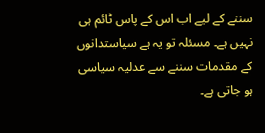سننے کے لیے اب اس کے پاس ٹائم ہی نہیں ہے۔ مسئلہ تو یہ ہے سیاستدانوں کے مقدمات سننے سے عدلیہ سیاسی ہو جاتی ہے۔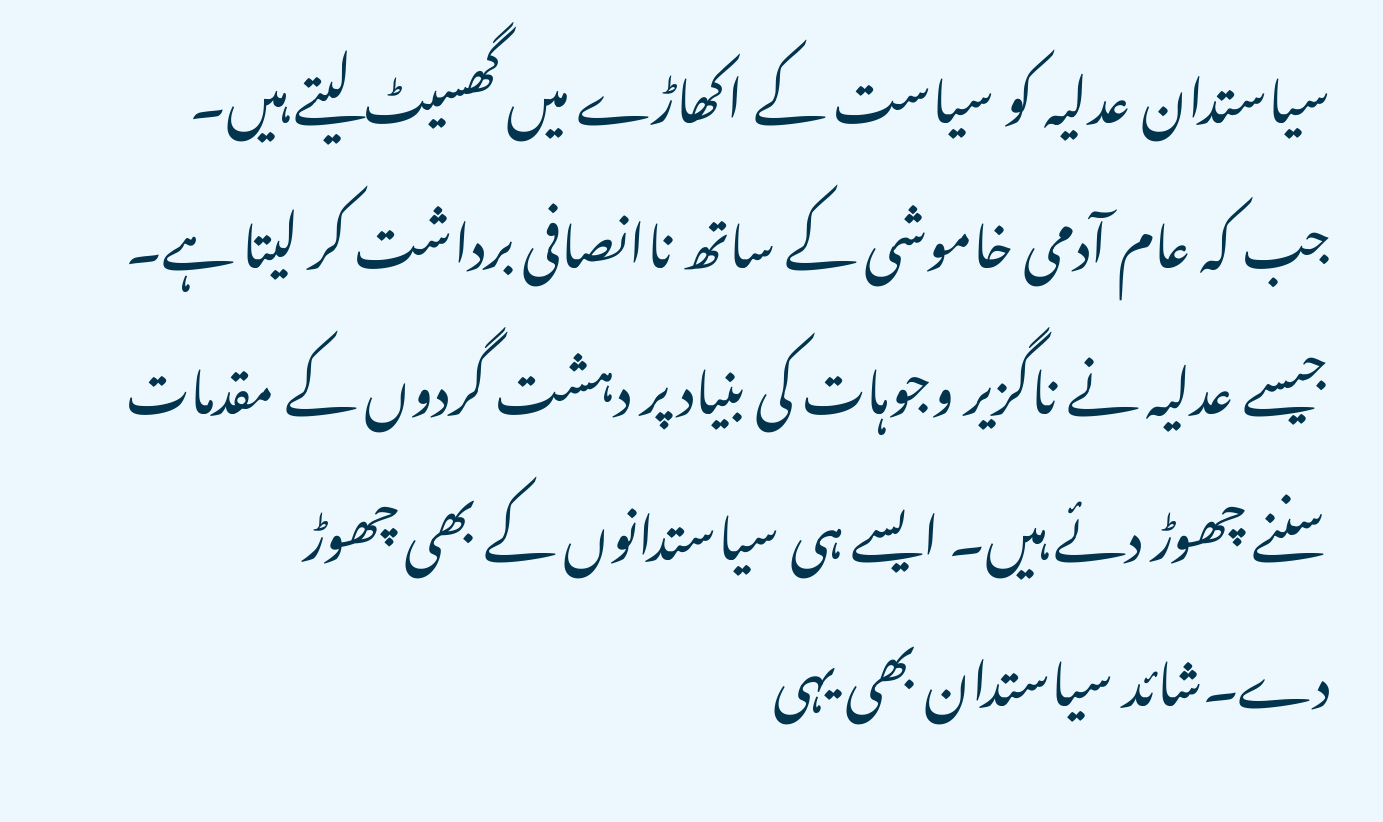سیاستدان عدلیہ کو سیاست کے اکھاڑے میں گھسیٹ لیتے ہیں۔ جب کہ عام آدمی خاموشی کے ساتھ ناانصافی برداشت کر لیتا ہے۔ جیسے عدلیہ نے ناگزیر وجوہات کی بنیاد پر دہشت گردوں کے مقدمات سننے چھوڑ دئے ہیں۔ ایسے ہی سیاستدانوں کے بھی چھوڑ دے۔شائد سیاستدان بھی یہی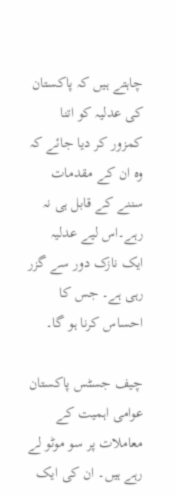چاہتے ہیں کہ پاکستان کی عدلیہ کو اتنا کمزور کر دیا جائے کہ وہ ان کے مقدمات سننے کے قابل ہی نہ رہے۔اس لیے عدلیہ ایک نازک دور سے گزر رہی ہے۔ جس کا احساس کرنا ہو گا۔

چیف جسٹس پاکستان عوامی اہمیت کے معاملات پر سو موٹو لے رہے ہیں۔ ان کی ایک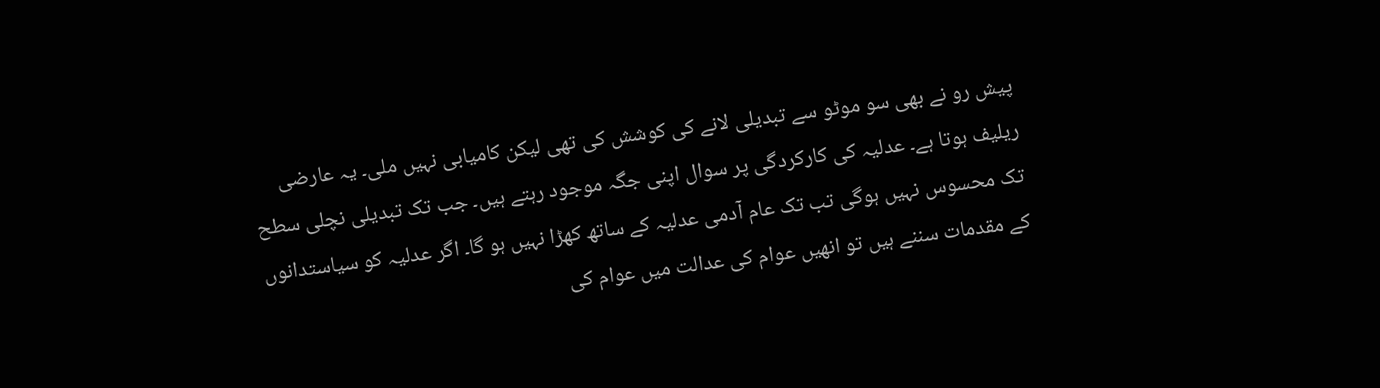پیش رو نے بھی سو موٹو سے تبدیلی لانے کی کوشش کی تھی لیکن کامیابی نہیں ملی۔ یہ عارضی ریلیف ہوتا ہے۔ عدلیہ کی کارکردگی پر سوال اپنی جگہ موجود رہتے ہیں۔ جب تک تبدیلی نچلی سطح تک محسوس نہیں ہوگی تب تک عام آدمی عدلیہ کے ساتھ کھڑا نہیں ہو گا۔ اگر عدلیہ کو سیاستدانوں کے مقدمات سننے ہیں تو انھیں عوام کی عدالت میں عوام کی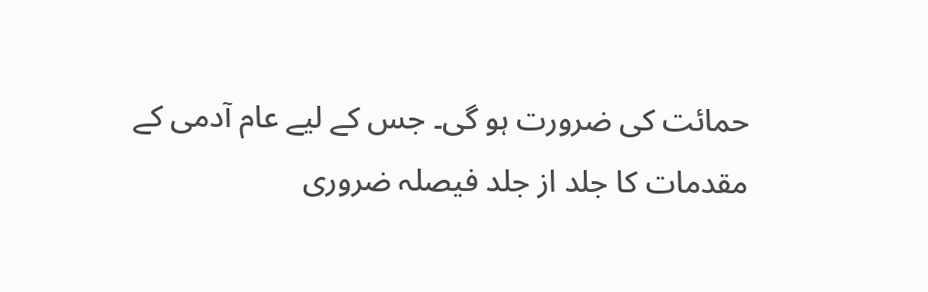حمائت کی ضرورت ہو گی۔ جس کے لیے عام آدمی کے مقدمات کا جلد از جلد فیصلہ ضروری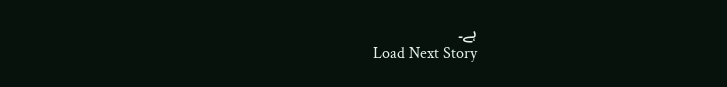ہے۔
Load Next Story